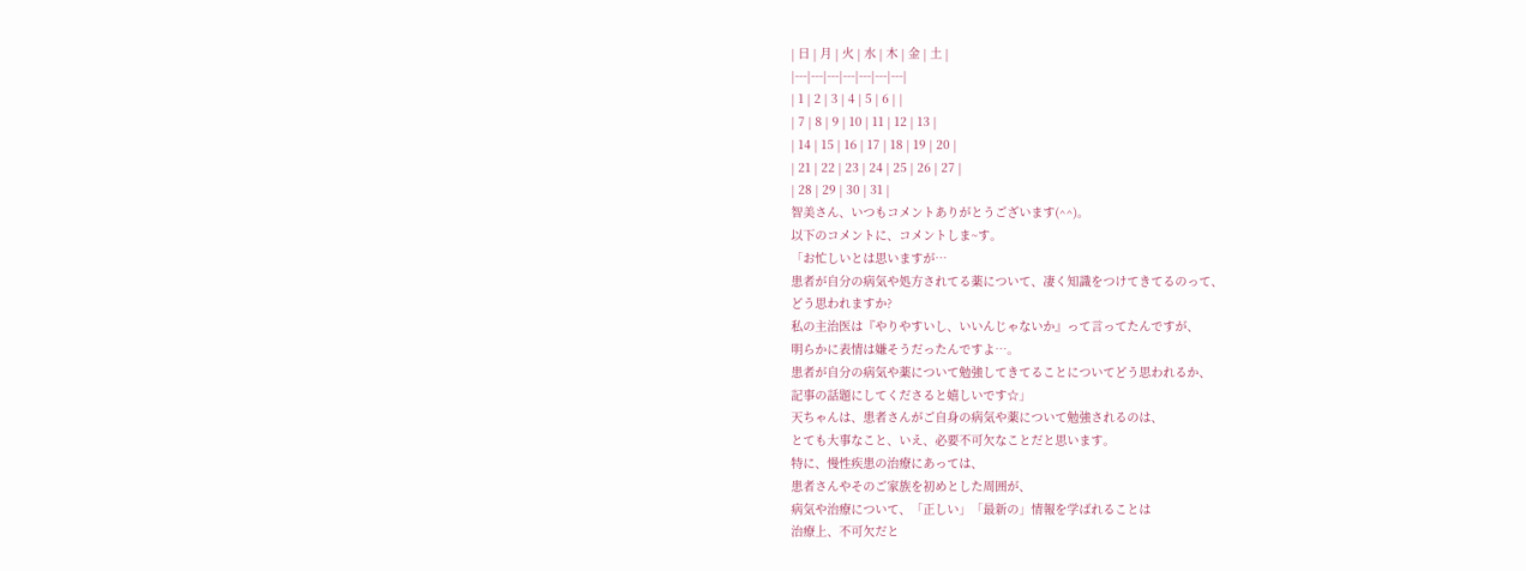| 日 | 月 | 火 | 水 | 木 | 金 | 土 |
|---|---|---|---|---|---|---|
| 1 | 2 | 3 | 4 | 5 | 6 | |
| 7 | 8 | 9 | 10 | 11 | 12 | 13 |
| 14 | 15 | 16 | 17 | 18 | 19 | 20 |
| 21 | 22 | 23 | 24 | 25 | 26 | 27 |
| 28 | 29 | 30 | 31 |
智美さん、いつもコメントありがとうございます(^^)。
以下のコメントに、コメントしま~す。
「お忙しいとは思いますが…
患者が自分の病気や処方されてる薬について、凄く知識をつけてきてるのって、
どう思われますか?
私の主治医は『やりやすいし、いいんじゃないか』って言ってたんですが、
明らかに表情は嫌そうだったんですよ…。
患者が自分の病気や薬について勉強してきてることについてどう思われるか、
記事の話題にしてくださると嬉しいです☆」
天ちゃんは、患者さんがご自身の病気や薬について勉強されるのは、
とても大事なこと、いえ、必要不可欠なことだと思います。
特に、慢性疾患の治療にあっては、
患者さんやそのご家族を初めとした周囲が、
病気や治療について、「正しい」「最新の」情報を学ばれることは
治療上、不可欠だと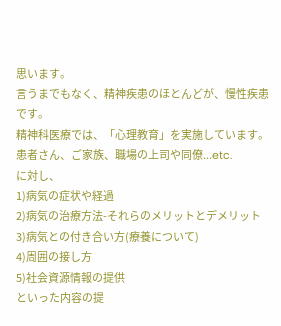思います。
言うまでもなく、精神疾患のほとんどが、慢性疾患です。
精神科医療では、「心理教育」を実施しています。
患者さん、ご家族、職場の上司や同僚...etc.
に対し、
1)病気の症状や経過
2)病気の治療方法-それらのメリットとデメリット
3)病気との付き合い方(療養について)
4)周囲の接し方
5)社会資源情報の提供
といった内容の提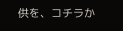供を、コチラか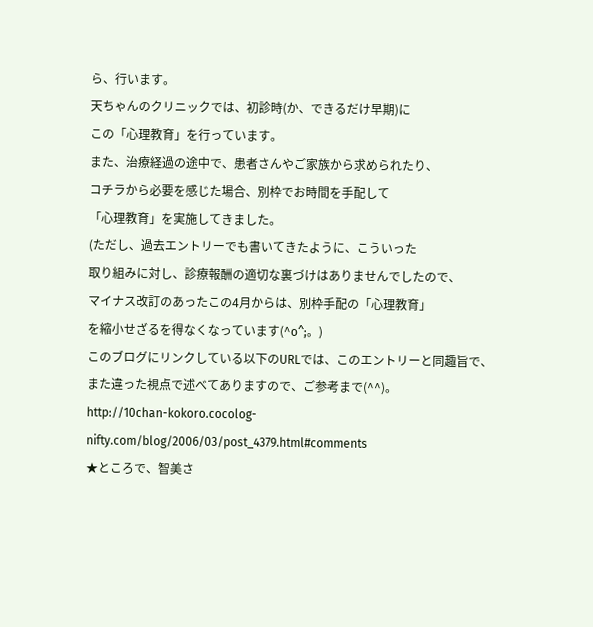ら、行います。
天ちゃんのクリニックでは、初診時(か、できるだけ早期)に
この「心理教育」を行っています。
また、治療経過の途中で、患者さんやご家族から求められたり、
コチラから必要を感じた場合、別枠でお時間を手配して
「心理教育」を実施してきました。
(ただし、過去エントリーでも書いてきたように、こういった
取り組みに対し、診療報酬の適切な裏づけはありませんでしたので、
マイナス改訂のあったこの4月からは、別枠手配の「心理教育」
を縮小せざるを得なくなっています(^o^;。)
このブログにリンクしている以下のURLでは、このエントリーと同趣旨で、
また違った視点で述べてありますので、ご参考まで(^^)。
http://10chan-kokoro.cocolog-nifty.com/blog/2006/03/post_4379.html#comments
★ところで、智美さ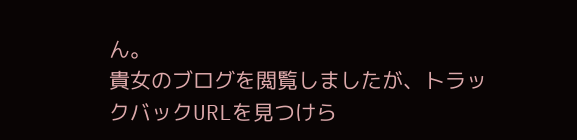ん。
貴女のブログを閲覧しましたが、トラックバックURLを見つけら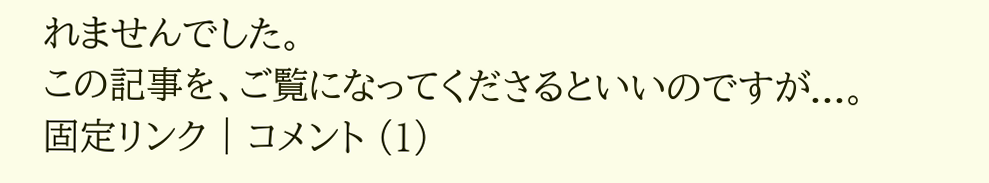れませんでした。
この記事を、ご覧になってくださるといいのですが...。
固定リンク | コメント (1)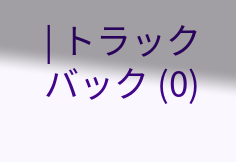| トラックバック (0)